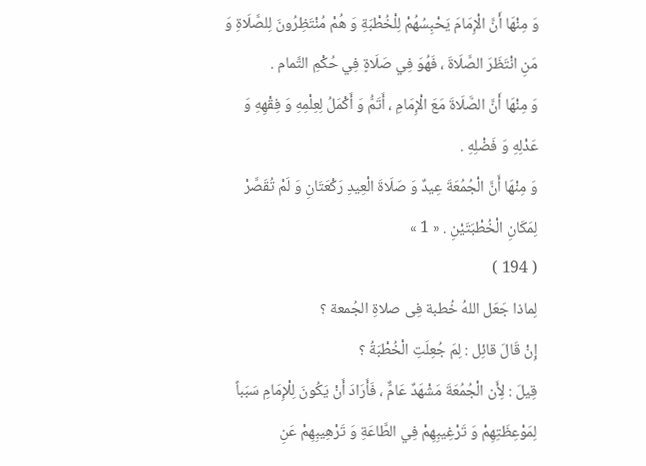وَ مِنْهَا أَنَّ الْإِمَامَ يَحْبِسُهُمْ لِلْخُطْبَةِ وَ هُمْ مُنْتَظِرُونَ لِلصَّلَاةِ وَ مَنِ انْتَظَرَ الصَّلَاةَ ، فَهُوَ فِي صَلَاةٍ فِي حُكْمِ التَّمام .
وَ مِنْهَا أَنَّ الصَّلَاةَ مَعَ الْإِمَامِ ، أَتَمُّ وَ أَكْمَلُ لِعِلْمِهِ وَ فِقْهِهِ وَ عَدْلِهِ وَ فَضْلِهِ .
وَ مِنْهَا أَنَّ الْجُمُعَةَ عِيدٌ وَ صَلَاةَ الْعِيدِ رَكْعَتَانِ وَ لَمْ تُقَصَّرْ لِمَكَانِ الْخُطْبَتَيْنِ . « 1 »
( 194 )
لِماذا جَعَل اللهُ خُطبة فِى صلاةِ الجُمعة ؟
إِنْ قَالَ قائِل : لِمَ جُعِلَتِ الْخُطْبَةُ ؟
قِيلَ : لِأَن الْجُمُعَةَ مَشْهَدٌ عَامٌّ ، فَأَرَادَ أَنْ يَكُونَ لِلْإِمَامِ سَبَباً لِمَوْعِظَتِهِمْ وَ تَرْغِيبِهِمْ فِي الطَّاعَةِ وَ تَرْهِيبِهِمْ عَنِ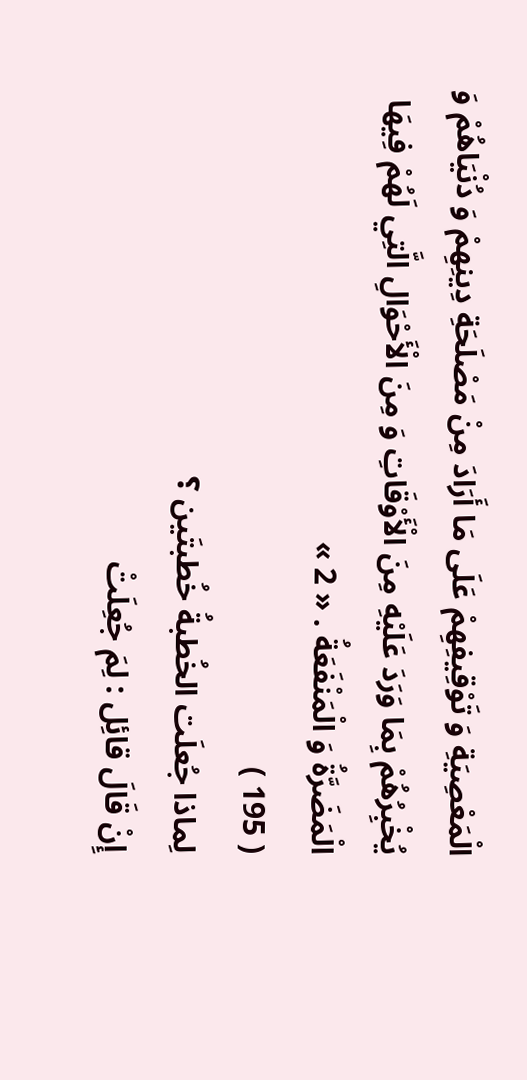الْمَعْصِيَةِ وَ تَوْقِيفِهِمْ عَلَى مَا أَرَادَ مِنْ مَصْلَحَةِ دِينِهِمْ وَ دُنْيَاهُمْ وَ يُخْبِرُهُمْ بِمَا وَرَدَ عَلَيْهِ مِنَ الْأَوْقَاتِ وَ مِنَ الْأَحْوَالِ الَّتِي لَهُمْ فِيهَا الْمَضَرَّةُ وَ الْمَنْفَعَةُ . « 2 »
( 195 )
لِماذا جُعلَت الخُطبةُ خُطبتَين ؟
إِنْ قَالَ قائِل : لِمَ جُعِلَتْ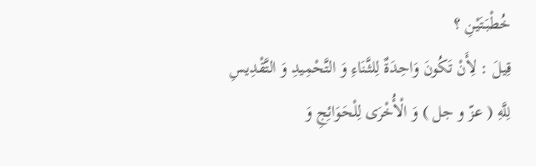خُطْبَتَيْنِ ؟
قِيلَ : لِأَنْ تَكُونَ وَاحِدَةٌ لِلثَّنَاءِ وَ التَّحْمِيدِ وَ التَّقْدِيسِ لِلَّهِ ( عزّ و جل ) وَ الْأُخْرَى لِلْحَوَائِجِ وَ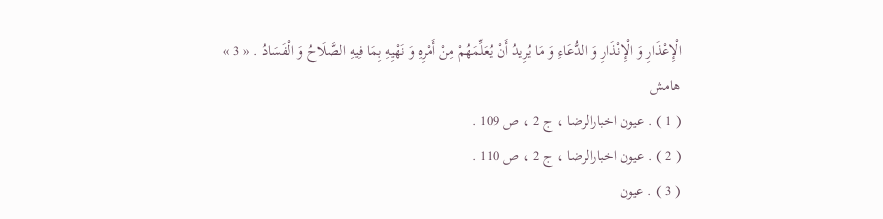الْإِعْذَارِ وَ الْإِنْذَارِ وَ الدُّعَاءِ وَ مَا يُرِيدُ أَنْ يُعَلِّمَهُمْ مِنْ أَمْرِهِ وَ نَهْيِهِ بِمَا فِيهِ الصَّلَاحُ وَ الْفَسَادُ . « 3 »
هامش
( 1 ) . عيون اخبارالرضا ، ج 2 ، ص 109 .
( 2 ) . عيون اخبارالرضا ، ج 2 ، ص 110 .
( 3 ) . عيون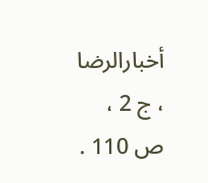أخبارالرضا ، ج 2 ، ص 110 .